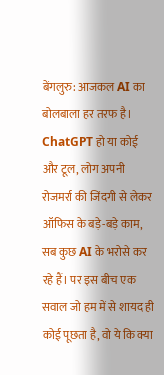बेंगलुरु: आजकल AI का बोलबाला हर तरफ है। ChatGPT हो या कोई और टूल, लोग अपनी रोजमर्रा की जिंदगी से लेकर ऑफिस के बड़े-बड़े काम, सब कुछ AI के भरोसे कर रहे हैं। पर इस बीच एक सवाल जो हम में से शायद ही कोई पूछता है, वो ये कि क्या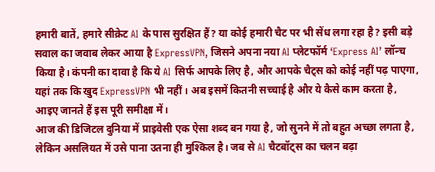हमारी बातें, हमारे सीक्रेट AI के पास सुरक्षित हैं? या कोई हमारी चैट पर भी सेंध लगा रहा है? इसी बड़े सवाल का जवाब लेकर आया है ExpressVPN, जिसने अपना नया AI प्लेटफॉर्म ‘Express AI’ लॉन्च किया है। कंपनी का दावा है कि ये AI सिर्फ आपके लिए है, और आपके चैट्स को कोई नहीं पढ़ पाएगा, यहां तक कि खुद ExpressVPN भी नहीं। अब इसमें कितनी सच्चाई है और ये कैसे काम करता है, आइए जानते हैं इस पूरी समीक्षा में।
आज की डिजिटल दुनिया में प्राइवेसी एक ऐसा शब्द बन गया है, जो सुनने में तो बहुत अच्छा लगता है, लेकिन असलियत में उसे पाना उतना ही मुश्किल है। जब से AI चैटबॉट्स का चलन बढ़ा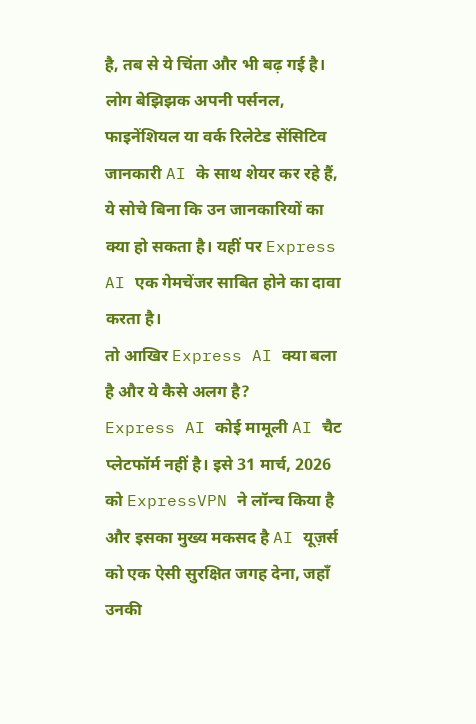है, तब से ये चिंता और भी बढ़ गई है।
लोग बेझिझक अपनी पर्सनल, फाइनेंशियल या वर्क रिलेटेड सेंसिटिव जानकारी AI के साथ शेयर कर रहे हैं, ये सोचे बिना कि उन जानकारियों का क्या हो सकता है। यहीं पर Express AI एक गेमचेंजर साबित होने का दावा करता है।
तो आखिर Express AI क्या बला है और ये कैसे अलग है?
Express AI कोई मामूली AI चैट प्लेटफॉर्म नहीं है। इसे 31 मार्च, 2026 को ExpressVPN ने लॉन्च किया है और इसका मुख्य मकसद है AI यूज़र्स को एक ऐसी सुरक्षित जगह देना, जहाँ उनकी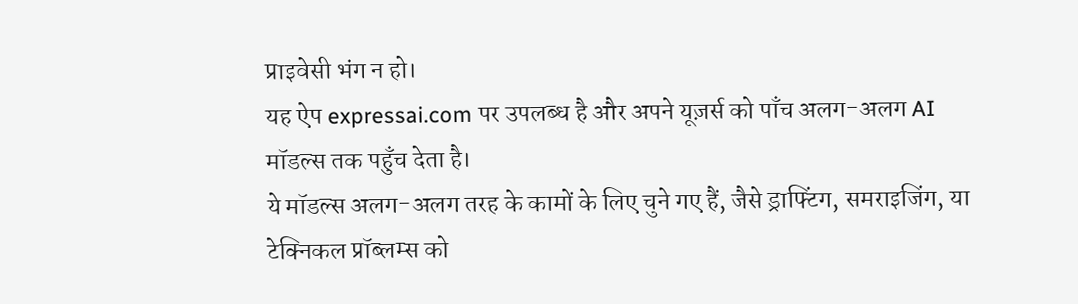प्राइवेसी भंग न हो।
यह ऐप expressai.com पर उपलब्ध है और अपने यूज़र्स को पाँच अलग-अलग AI मॉडल्स तक पहुँच देता है।
ये मॉडल्स अलग-अलग तरह के कामों के लिए चुने गए हैं, जैसे ड्राफ्टिंग, समराइजिंग, या टेक्निकल प्रॉब्लम्स को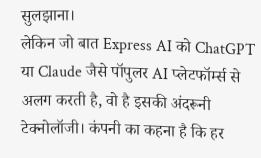सुलझाना।
लेकिन जो बात Express AI को ChatGPT या Claude जैसे पॉपुलर AI प्लेटफॉर्म्स से अलग करती है, वो है इसकी अंदरूनी टेक्नोलॉजी। कंपनी का कहना है कि हर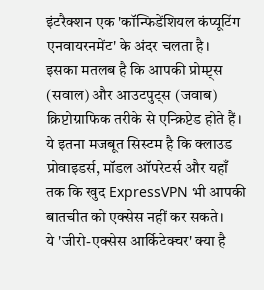इंटरैक्शन एक 'कॉन्फिडेंशियल कंप्यूटिंग एनवायरनमेंट' के अंदर चलता है।
इसका मतलब है कि आपकी प्रोम्प्ट्स (सवाल) और आउटपुट्स (जवाब) क्रिप्टोग्राफिक तरीके से एन्क्रिप्टेड होते हैं। ये इतना मजबूत सिस्टम है कि क्लाउड प्रोवाइडर्स, मॉडल ऑपरेटर्स और यहाँ तक कि खुद ExpressVPN भी आपकी बातचीत को एक्सेस नहीं कर सकते।
ये 'जीरो-एक्सेस आर्किटेक्चर' क्या है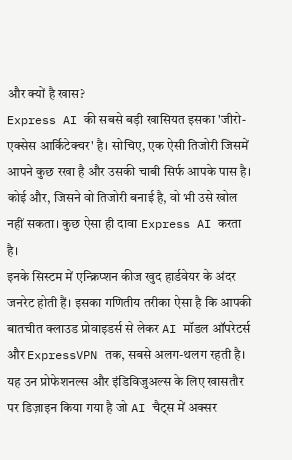और क्यों है खास?
Express AI की सबसे बड़ी खासियत इसका 'जीरो-एक्सेस आर्किटेक्चर' है। सोचिए, एक ऐसी तिजोरी जिसमें आपने कुछ रखा है और उसकी चाबी सिर्फ आपके पास है।
कोई और, जिसने वो तिजोरी बनाई है, वो भी उसे खोल नहीं सकता। कुछ ऐसा ही दावा Express AI करता है।
इनके सिस्टम में एन्क्रिप्शन कीज खुद हार्डवेयर के अंदर जनरेट होती हैं। इसका गणितीय तरीका ऐसा है कि आपकी बातचीत क्लाउड प्रोवाइडर्स से लेकर AI मॉडल ऑपरेटर्स और ExpressVPN तक, सबसे अलग-थलग रहती है।
यह उन प्रोफेशनल्स और इंडिविजुअल्स के लिए खासतौर पर डिज़ाइन किया गया है जो AI चैट्स में अक्सर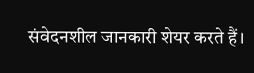संवेदनशील जानकारी शेयर करते हैं।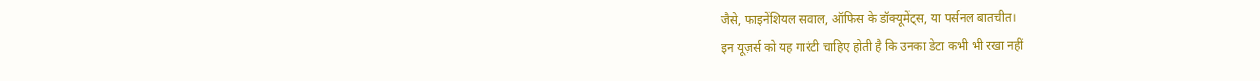जैसे, फाइनेंशियल सवाल, ऑफिस के डॉक्यूमेंट्स, या पर्सनल बातचीत।
इन यूज़र्स को यह गारंटी चाहिए होती है कि उनका डेटा कभी भी रखा नहीं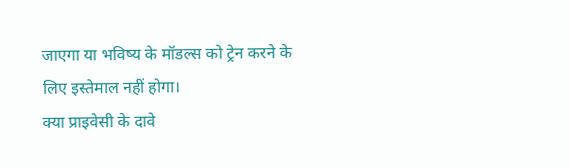जाएगा या भविष्य के मॉडल्स को ट्रेन करने के लिए इस्तेमाल नहीं होगा।
क्या प्राइवेसी के दावे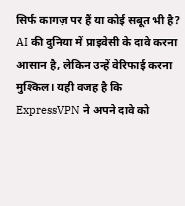सिर्फ कागज़ पर हैं या कोई सबूत भी है?
AI की दुनिया में प्राइवेसी के दावे करना आसान है, लेकिन उन्हें वेरिफाई करना मुश्किल। यही वजह है कि ExpressVPN ने अपने दावे को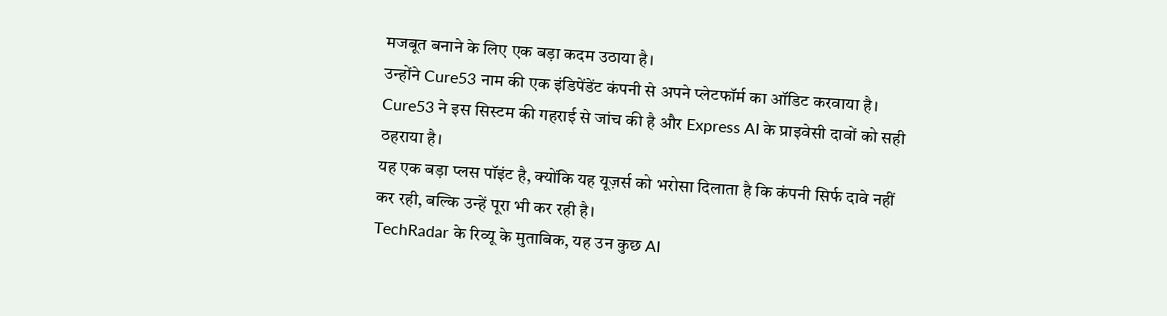मजबूत बनाने के लिए एक बड़ा कदम उठाया है।
उन्होंने Cure53 नाम की एक इंडिपेंडेंट कंपनी से अपने प्लेटफॉर्म का ऑडिट करवाया है। Cure53 ने इस सिस्टम की गहराई से जांच की है और Express AI के प्राइवेसी दावों को सही ठहराया है।
यह एक बड़ा प्लस पॉइंट है, क्योंकि यह यूज़र्स को भरोसा दिलाता है कि कंपनी सिर्फ दावे नहीं कर रही, बल्कि उन्हें पूरा भी कर रही है।
TechRadar के रिव्यू के मुताबिक, यह उन कुछ AI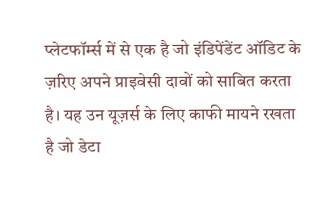प्लेटफॉर्म्स में से एक है जो इंडिपेंडेंट ऑडिट के ज़रिए अपने प्राइवेसी दावों को साबित करता है। यह उन यूज़र्स के लिए काफी मायने रखता है जो डेटा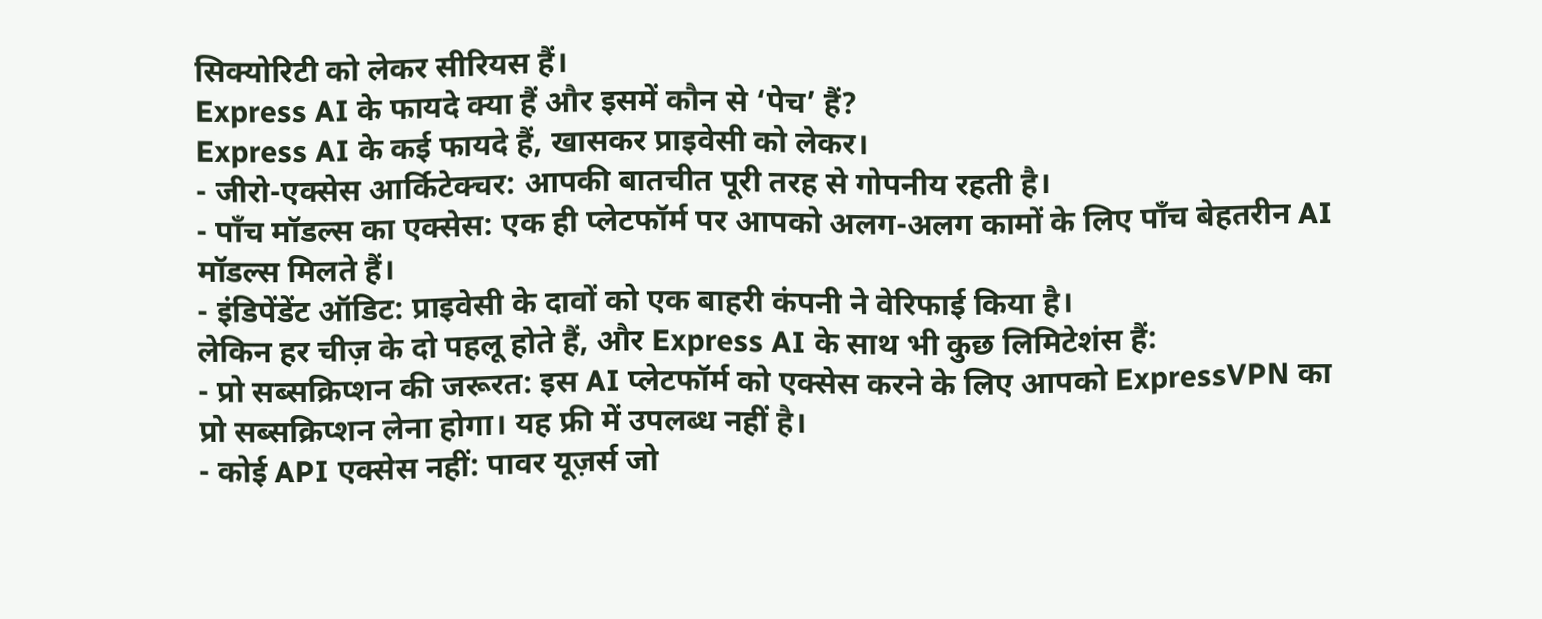सिक्योरिटी को लेकर सीरियस हैं।
Express AI के फायदे क्या हैं और इसमें कौन से ‘पेच’ हैं?
Express AI के कई फायदे हैं, खासकर प्राइवेसी को लेकर।
- जीरो-एक्सेस आर्किटेक्चर: आपकी बातचीत पूरी तरह से गोपनीय रहती है।
- पाँच मॉडल्स का एक्सेस: एक ही प्लेटफॉर्म पर आपको अलग-अलग कामों के लिए पाँच बेहतरीन AI मॉडल्स मिलते हैं।
- इंडिपेंडेंट ऑडिट: प्राइवेसी के दावों को एक बाहरी कंपनी ने वेरिफाई किया है।
लेकिन हर चीज़ के दो पहलू होते हैं, और Express AI के साथ भी कुछ लिमिटेशंस हैं:
- प्रो सब्सक्रिप्शन की जरूरत: इस AI प्लेटफॉर्म को एक्सेस करने के लिए आपको ExpressVPN का प्रो सब्सक्रिप्शन लेना होगा। यह फ्री में उपलब्ध नहीं है।
- कोई API एक्सेस नहीं: पावर यूज़र्स जो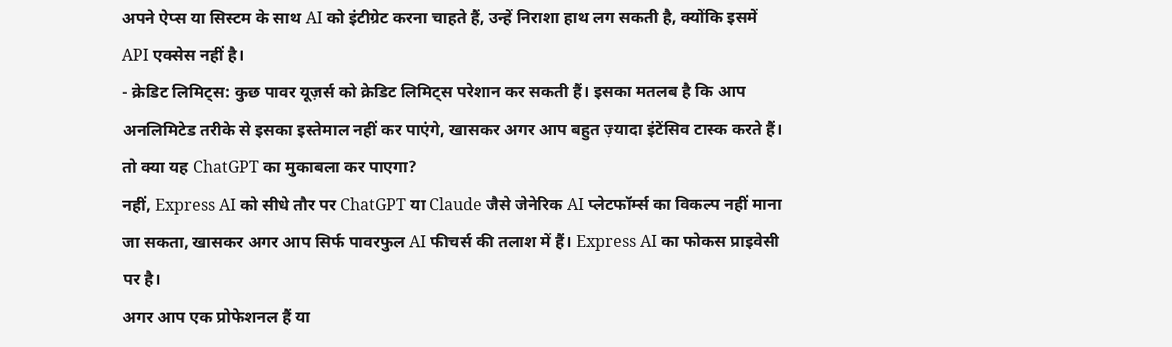अपने ऐप्स या सिस्टम के साथ AI को इंटीग्रेट करना चाहते हैं, उन्हें निराशा हाथ लग सकती है, क्योंकि इसमें API एक्सेस नहीं है।
- क्रेडिट लिमिट्स: कुछ पावर यूज़र्स को क्रेडिट लिमिट्स परेशान कर सकती हैं। इसका मतलब है कि आप अनलिमिटेड तरीके से इसका इस्तेमाल नहीं कर पाएंगे, खासकर अगर आप बहुत ज़्यादा इंटेंसिव टास्क करते हैं।
तो क्या यह ChatGPT का मुकाबला कर पाएगा?
नहीं, Express AI को सीधे तौर पर ChatGPT या Claude जैसे जेनेरिक AI प्लेटफॉर्म्स का विकल्प नहीं माना जा सकता, खासकर अगर आप सिर्फ पावरफुल AI फीचर्स की तलाश में हैं। Express AI का फोकस प्राइवेसी पर है।
अगर आप एक प्रोफेशनल हैं या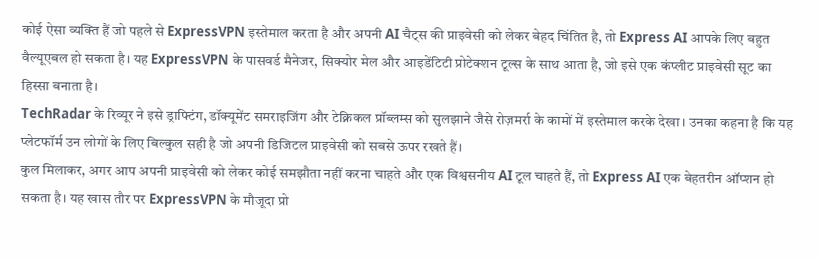कोई ऐसा व्यक्ति हैं जो पहले से ExpressVPN इस्तेमाल करता है और अपनी AI चैट्स की प्राइवेसी को लेकर बेहद चिंतित है, तो Express AI आपके लिए बहुत वैल्यूएबल हो सकता है। यह ExpressVPN के पासवर्ड मैनेजर, सिक्योर मेल और आइडेंटिटी प्रोटेक्शन टूल्स के साथ आता है, जो इसे एक कंप्लीट प्राइवेसी सूट का हिस्सा बनाता है।
TechRadar के रिव्यूर ने इसे ड्राफ्टिंग, डॉक्यूमेंट समराइजिंग और टेक्निकल प्रॉब्लम्स को सुलझाने जैसे रोज़मर्रा के कामों में इस्तेमाल करके देखा। उनका कहना है कि यह प्लेटफॉर्म उन लोगों के लिए बिल्कुल सही है जो अपनी डिजिटल प्राइवेसी को सबसे ऊपर रखते हैं।
कुल मिलाकर, अगर आप अपनी प्राइवेसी को लेकर कोई समझौता नहीं करना चाहते और एक विश्वसनीय AI टूल चाहते हैं, तो Express AI एक बेहतरीन ऑप्शन हो सकता है। यह खास तौर पर ExpressVPN के मौजूदा प्रो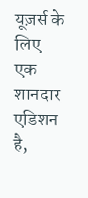यूज़र्स के लिए एक शानदार एडिशन है,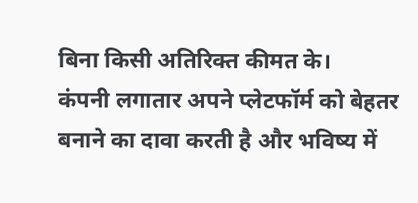बिना किसी अतिरिक्त कीमत के।
कंपनी लगातार अपने प्लेटफॉर्म को बेहतर बनाने का दावा करती है और भविष्य में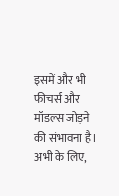इसमें और भी फीचर्स और मॉडल्स जोड़ने की संभावना है। अभी के लिए,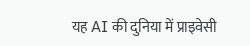यह AI की दुनिया में प्राइवेसी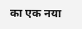का एक नया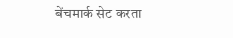बेंचमार्क सेट करता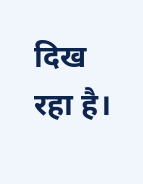दिख रहा है।